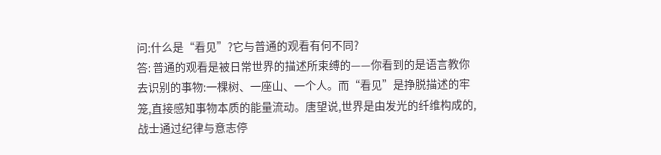问:什么是“看见”?它与普通的观看有何不同?
答: 普通的观看是被日常世界的描述所束缚的——你看到的是语言教你去识别的事物:一棵树、一座山、一个人。而“看见”是挣脱描述的牢笼,直接感知事物本质的能量流动。唐望说,世界是由发光的纤维构成的,战士通过纪律与意志停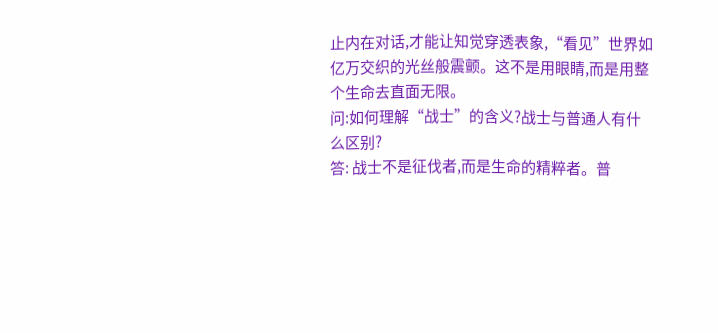止内在对话,才能让知觉穿透表象,“看见”世界如亿万交织的光丝般震颤。这不是用眼睛,而是用整个生命去直面无限。
问:如何理解“战士”的含义?战士与普通人有什么区别?
答: 战士不是征伐者,而是生命的精粹者。普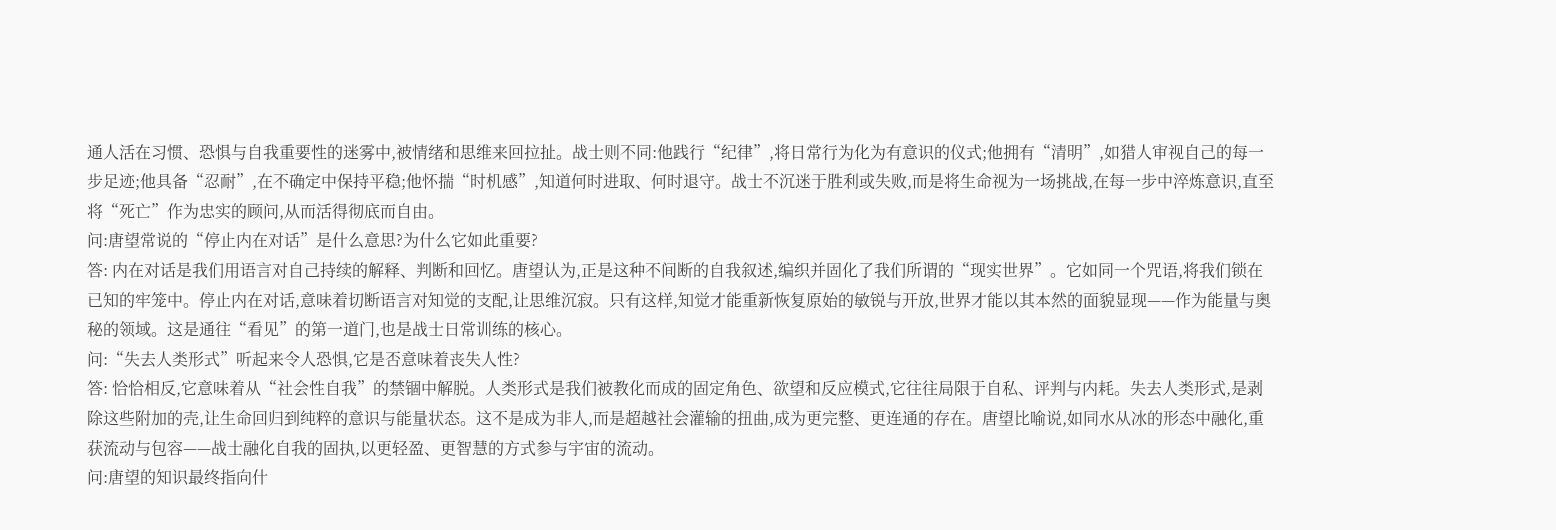通人活在习惯、恐惧与自我重要性的迷雾中,被情绪和思维来回拉扯。战士则不同:他践行“纪律”,将日常行为化为有意识的仪式;他拥有“清明”,如猎人审视自己的每一步足迹;他具备“忍耐”,在不确定中保持平稳;他怀揣“时机感”,知道何时进取、何时退守。战士不沉迷于胜利或失败,而是将生命视为一场挑战,在每一步中淬炼意识,直至将“死亡”作为忠实的顾问,从而活得彻底而自由。
问:唐望常说的“停止内在对话”是什么意思?为什么它如此重要?
答: 内在对话是我们用语言对自己持续的解释、判断和回忆。唐望认为,正是这种不间断的自我叙述,编织并固化了我们所谓的“现实世界”。它如同一个咒语,将我们锁在已知的牢笼中。停止内在对话,意味着切断语言对知觉的支配,让思维沉寂。只有这样,知觉才能重新恢复原始的敏锐与开放,世界才能以其本然的面貌显现——作为能量与奥秘的领域。这是通往“看见”的第一道门,也是战士日常训练的核心。
问:“失去人类形式”听起来令人恐惧,它是否意味着丧失人性?
答: 恰恰相反,它意味着从“社会性自我”的禁锢中解脱。人类形式是我们被教化而成的固定角色、欲望和反应模式,它往往局限于自私、评判与内耗。失去人类形式,是剥除这些附加的壳,让生命回归到纯粹的意识与能量状态。这不是成为非人,而是超越社会灌输的扭曲,成为更完整、更连通的存在。唐望比喻说,如同水从冰的形态中融化,重获流动与包容——战士融化自我的固执,以更轻盈、更智慧的方式参与宇宙的流动。
问:唐望的知识最终指向什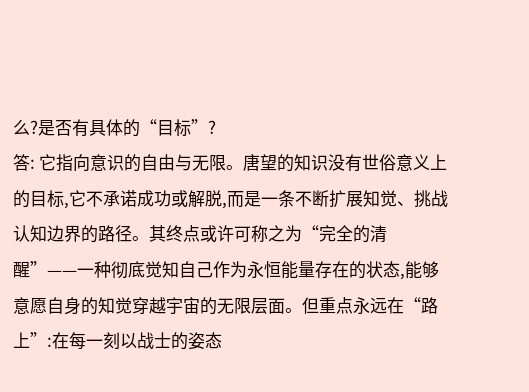么?是否有具体的“目标”?
答: 它指向意识的自由与无限。唐望的知识没有世俗意义上的目标,它不承诺成功或解脱,而是一条不断扩展知觉、挑战认知边界的路径。其终点或许可称之为“完全的清醒”——一种彻底觉知自己作为永恒能量存在的状态,能够意愿自身的知觉穿越宇宙的无限层面。但重点永远在“路上”:在每一刻以战士的姿态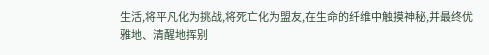生活,将平凡化为挑战,将死亡化为盟友,在生命的纤维中触摸神秘,并最终优雅地、清醒地挥别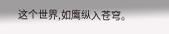这个世界,如鹰纵入苍穹。